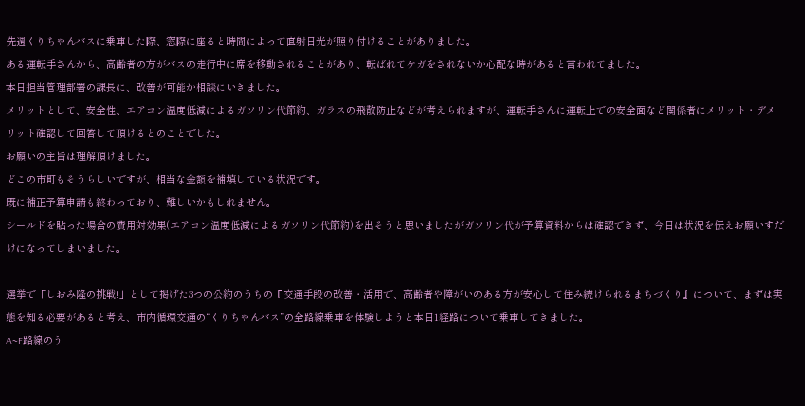先週くりちゃんバスに乗車した際、窓際に座ると時間によって直射日光が照り付けることがありました。
ある運転手さんから、高齢者の方がバスの走行中に席を移動されることがあり、転ばれてケガをされないか心配な時があると言われてました。
本日担当管理部署の課長に、改善が可能か相談にいきました。
メリットとして、安全性、エアコン温度低減によるガソリン代節約、ガラスの飛散防止などが考えられますが、運転手さんに運転上での安全面など関係者にメリット・デメリット確認して回答して頂けるとのことでした。
お願いの主旨は理解頂けました。
どこの市町もそうらしいですが、相当な金額を補填している状況です。
既に補正予算申請も終わっており、難しいかもしれません。
シールドを貼った場合の費用対効果(エアコン温度低減によるガソリン代節約)を出そうと思いましたがガソリン代が予算資料からは確認できず、今日は状況を伝えお願いすだけになってしまいました。

選挙で「しおみ隆の挑戦!」として掲げた3つの公約のうちの『交通手段の改善・活用で、高齢者や障がいのある方が安心して住み続けられるまちづくり』について、まずは実態を知る必要があると考え、市内循環交通の“くりちゃんバス”の全路線乗車を体験しようと本日1経路について乗車してきました。
A~F路線のう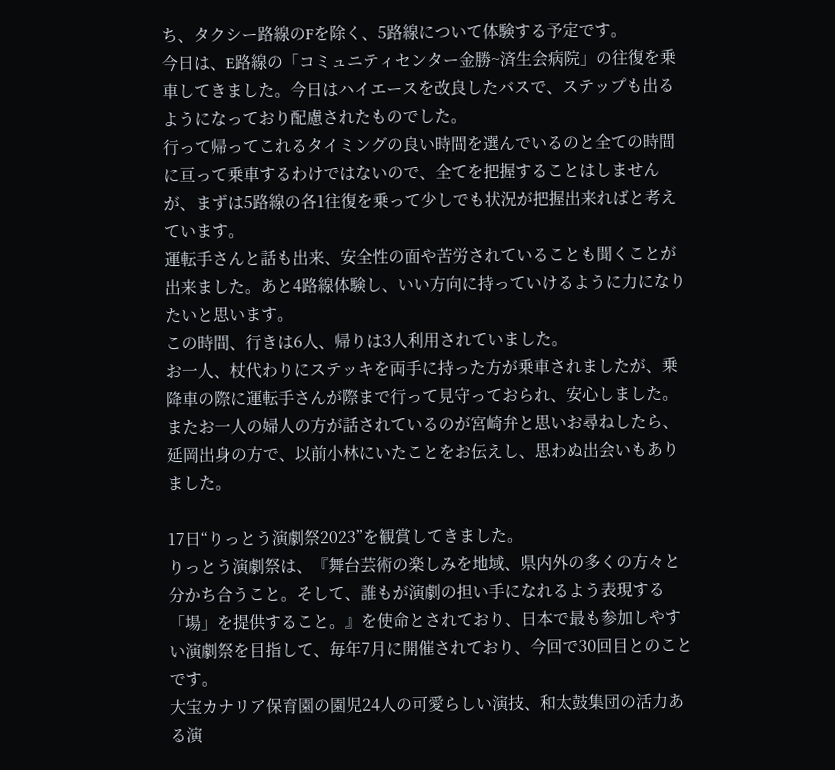ち、タクシー路線のFを除く、5路線について体験する予定です。
今日は、E路線の「コミュニティセンター金勝~済生会病院」の往復を乗車してきました。今日はハイエースを改良したバスで、ステップも出るようになっており配慮されたものでした。
行って帰ってこれるタイミングの良い時間を選んでいるのと全ての時間に亘って乗車するわけではないので、全てを把握することはしませんが、まずは5路線の各1往復を乗って少しでも状況が把握出来ればと考えています。
運転手さんと話も出来、安全性の面や苦労されていることも聞くことが出来ました。あと4路線体験し、いい方向に持っていけるように力になりたいと思います。
この時間、行きは6人、帰りは3人利用されていました。
お一人、杖代わりにステッキを両手に持った方が乗車されましたが、乗降車の際に運転手さんが際まで行って見守っておられ、安心しました。
またお一人の婦人の方が話されているのが宮崎弁と思いお尋ねしたら、延岡出身の方で、以前小林にいたことをお伝えし、思わぬ出会いもありました。

17日“りっとう演劇祭2023”を観賞してきました。
りっとう演劇祭は、『舞台芸術の楽しみを地域、県内外の多くの方々と分かち合うこと。そして、誰もが演劇の担い手になれるよう表現する「場」を提供すること。』を使命とされており、日本で最も参加しやすい演劇祭を目指して、毎年7月に開催されており、今回で30回目とのことです。
大宝カナリア保育園の園児24人の可愛らしい演技、和太鼓集団の活力ある演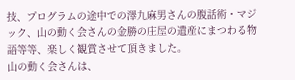技、プログラムの途中での澤九麻男さんの腹話術・マジック、山の動く会さんの金勝の庄屋の遺産にまつわる物語等等、楽しく観賞させて頂きました。
山の動く会さんは、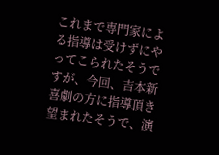これまで専門家による指導は受けずにやってこられたそうですが、今回、吉本新喜劇の方に指導頂き望まれたそうで、演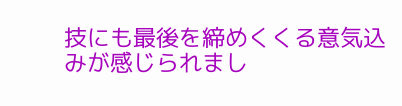技にも最後を締めくくる意気込みが感じられまし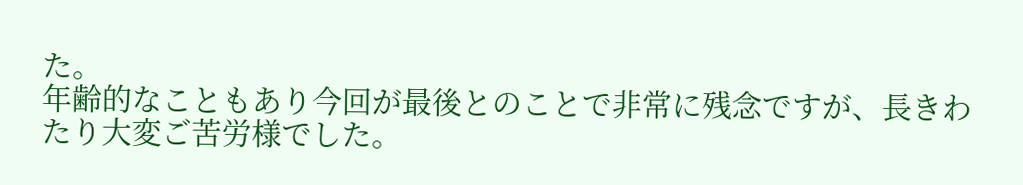た。
年齢的なこともあり今回が最後とのことで非常に残念ですが、長きわたり大変ご苦労様でした。